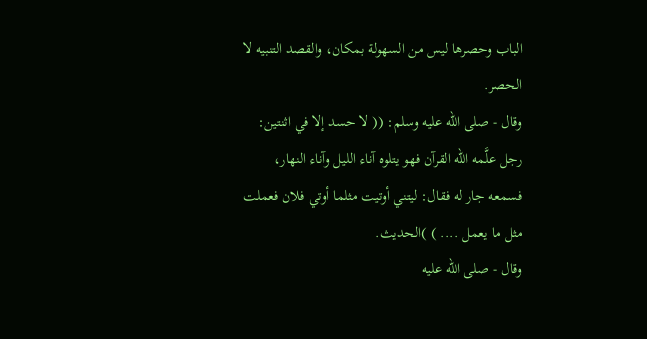الباب وحصرها ليس من السهولة بمكان، والقصد التنبيه لا الحصر.
وقال - صلى الله عليه وسلم: (( لا حسد إلا في اثنتين: رجل علَّمه الله القرآن فهو يتلوه آناء الليل وآناء النهار، فسمعه جار له فقال: ليتني أوتيت مثلما أوتي فلان فعملت مثل ما يعمل .... ) )الحديث.
وقال - صلى الله عليه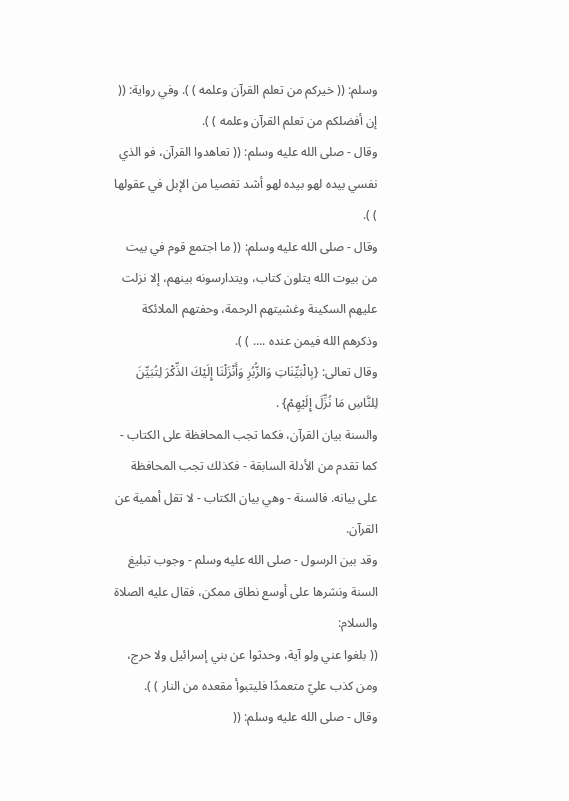وسلم: (( خيركم من تعلم القرآن وعلمه ) ). وفي رواية: (( إن أفضلكم من تعلم القرآن وعلمه ) ).
وقال - صلى الله عليه وسلم: (( تعاهدوا القرآن، فو الذي نفسي بيده لهو بيده لهو أشد تفصيا من الإبل في عقولها ) ).
وقال - صلى الله عليه وسلم: (( ما اجتمع قوم في بيت من بيوت الله يتلون كتاب، ويتدارسونه بينهم، إلا نزلت عليهم السكينة وغشيتهم الرحمة، وحفتهم الملائكة وذكرهم الله فيمن عنده .... ) ).
وقال تعالى: {بِالْبَيِّنَاتِ وَالزُّبُرِ وَأَنْزَلْنَا إِلَيْكَ الذِّكْرَ لِتُبَيِّنَ لِلنَّاسِ مَا نُزِّلَ إِلَيْهِمْ} .
والسنة بيان القرآن، فكما تجب المحافظة على الكتاب - كما تقدم من الأدلة السابقة - فكذلك تجب المحافظة على بيانه. فالسنة - وهي بيان الكتاب - لا تقل أهمية عن القرآن.
وقد بين الرسول - صلى الله عليه وسلم - وجوب تبليغ السنة ونشرها على أوسع نطاق ممكن، فقال عليه الصلاة والسلام:
(( بلغوا عني ولو آية، وحدثوا عن بني إسرائيل ولا حرج، ومن كذب عليّ متعمدًا فليتبوأ مقعده من النار ) ).
وقال - صلى الله عليه وسلم: ((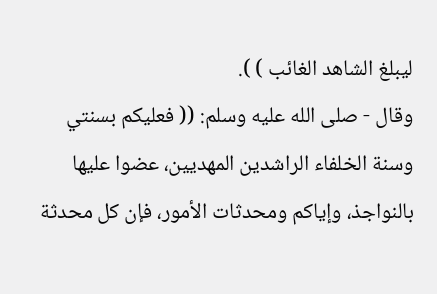ليبلغ الشاهد الغائب ) ).
وقال - صلى الله عليه وسلم: (( فعليكم بسنتي وسنة الخلفاء الراشدين المهديين، عضوا عليها بالنواجذ، وإياكم ومحدثات الأمور، فإن كل محدثة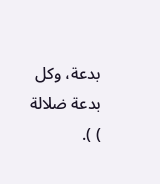بدعة، وكل بدعة ضلالة ) ).